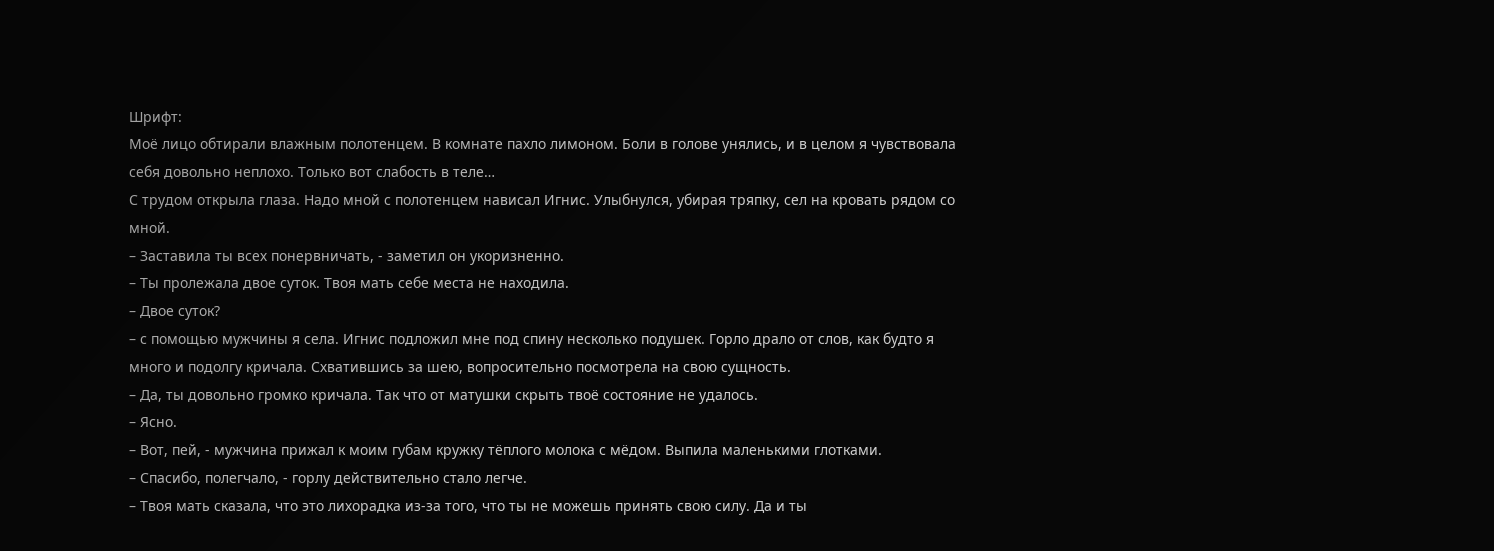Шрифт:
Моё лицо обтирали влажным полотенцем. В комнате пахло лимоном. Боли в голове унялись, и в целом я чувствовала себя довольно неплохо. Только вот слабость в теле…
С трудом открыла глаза. Надо мной с полотенцем нависал Игнис. Улыбнулся, убирая тряпку, сел на кровать рядом со мной.
– Заставила ты всех понервничать, - заметил он укоризненно.
– Ты пролежала двое суток. Твоя мать себе места не находила.
– Двое суток?
– с помощью мужчины я села. Игнис подложил мне под спину несколько подушек. Горло драло от слов, как будто я много и подолгу кричала. Схватившись за шею, вопросительно посмотрела на свою сущность.
– Да, ты довольно громко кричала. Так что от матушки скрыть твоё состояние не удалось.
– Ясно.
– Вот, пей, - мужчина прижал к моим губам кружку тёплого молока с мёдом. Выпила маленькими глотками.
– Спасибо, полегчало, - горлу действительно стало легче.
– Твоя мать сказала, что это лихорадка из-за того, что ты не можешь принять свою силу. Да и ты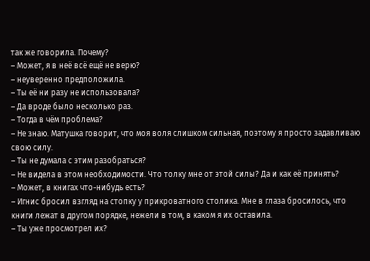так же говорила. Почему?
– Может, я в неё всё ещё не верю?
– неуверенно предположила.
– Ты её ни разу не использовала?
– Да вроде было несколько раз.
– Тогда в чём проблема?
– Не знаю. Матушка говорит, что моя воля слишком сильная, поэтому я просто задавливаю свою силу.
– Ты не думала с этим разобраться?
– Не видела в этом необходимости. Что толку мне от этой силы? Да и как её принять?
– Может, в книгах что-нибудь есть?
– Игнис бросил взгляд на стопку у прикроватного столика. Мне в глаза бросилось, что книги лежат в другом порядке, нежели в том, в каком я их оставила.
– Ты уже просмотрел их?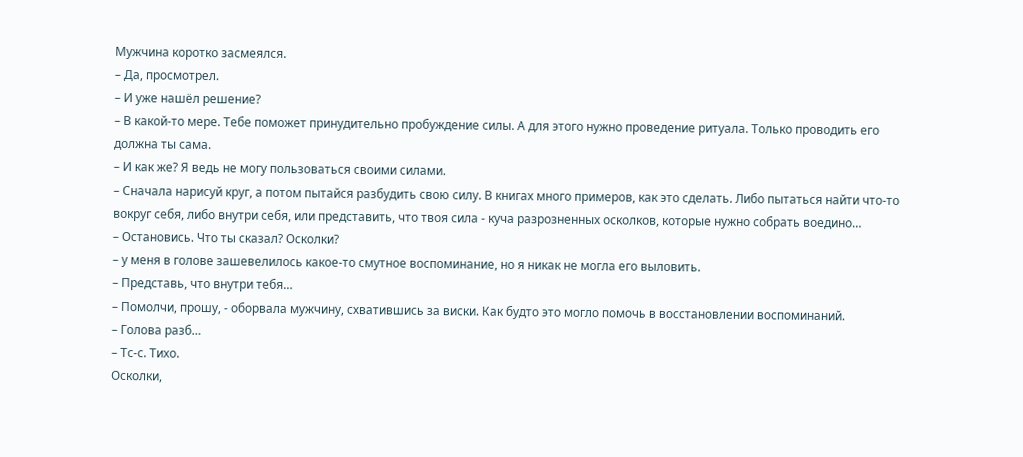Мужчина коротко засмеялся.
– Да, просмотрел.
– И уже нашёл решение?
– В какой-то мере. Тебе поможет принудительно пробуждение силы. А для этого нужно проведение ритуала. Только проводить его должна ты сама.
– И как же? Я ведь не могу пользоваться своими силами.
– Сначала нарисуй круг, а потом пытайся разбудить свою силу. В книгах много примеров, как это сделать. Либо пытаться найти что-то вокруг себя, либо внутри себя, или представить, что твоя сила - куча разрозненных осколков, которые нужно собрать воедино…
– Остановись. Что ты сказал? Осколки?
– у меня в голове зашевелилось какое-то смутное воспоминание, но я никак не могла его выловить.
– Представь, что внутри тебя…
– Помолчи, прошу, - оборвала мужчину, схватившись за виски. Как будто это могло помочь в восстановлении воспоминаний.
– Голова разб…
– Тс-с. Тихо.
Осколки,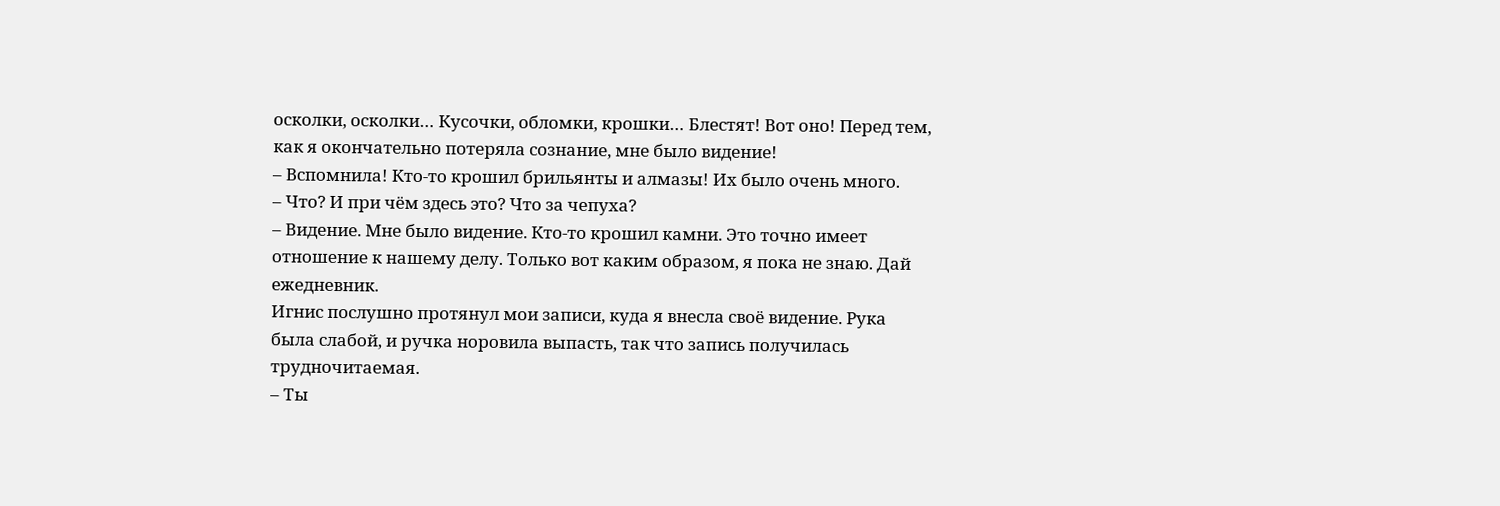осколки, осколки… Кусочки, обломки, крошки… Блестят! Вот оно! Перед тем, как я окончательно потеряла сознание, мне было видение!
– Вспомнила! Кто-то крошил брильянты и алмазы! Их было очень много.
– Что? И при чём здесь это? Что за чепуха?
– Видение. Мне было видение. Кто-то крошил камни. Это точно имеет отношение к нашему делу. Только вот каким образом, я пока не знаю. Дай ежедневник.
Игнис послушно протянул мои записи, куда я внесла своё видение. Рука была слабой, и ручка норовила выпасть, так что запись получилась трудночитаемая.
– Ты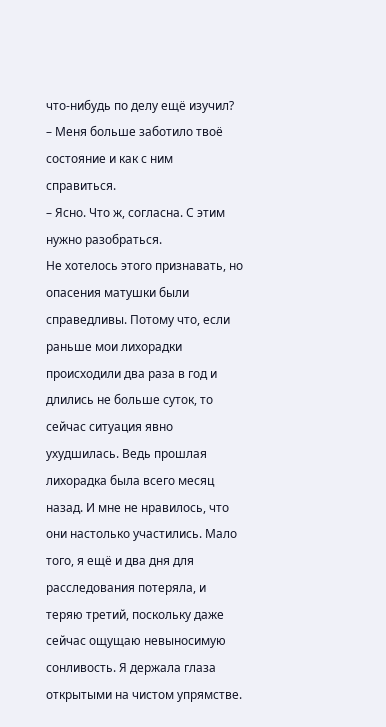что-нибудь по делу ещё изучил?
– Меня больше заботило твоё состояние и как с ним справиться.
– Ясно. Что ж, согласна. С этим нужно разобраться.
Не хотелось этого признавать, но опасения матушки были справедливы. Потому что, если раньше мои лихорадки происходили два раза в год и длились не больше суток, то сейчас ситуация явно ухудшилась. Ведь прошлая лихорадка была всего месяц назад. И мне не нравилось, что они настолько участились. Мало того, я ещё и два дня для расследования потеряла, и теряю третий, поскольку даже сейчас ощущаю невыносимую сонливость. Я держала глаза открытыми на чистом упрямстве.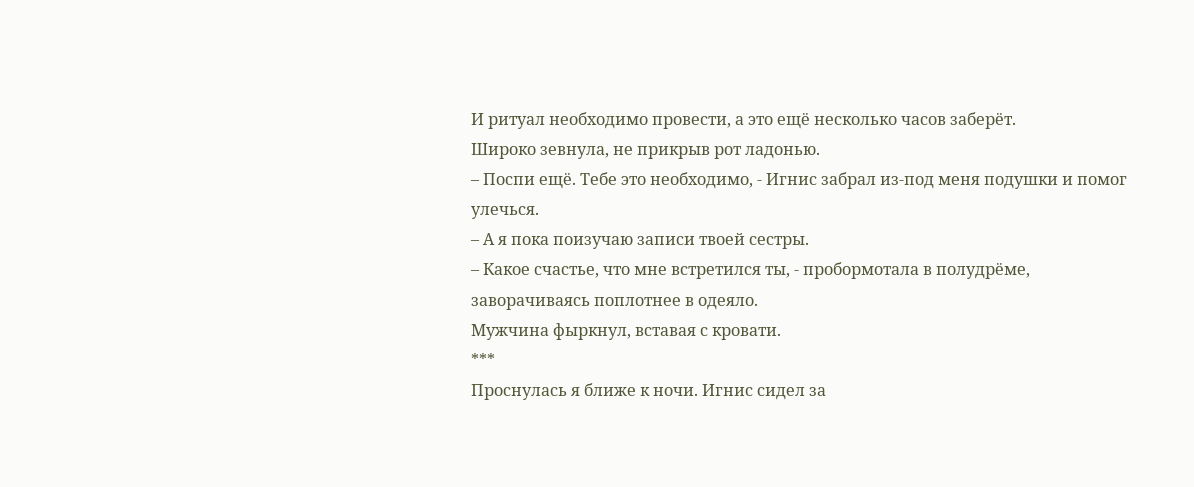И ритуал необходимо провести, а это ещё несколько часов заберёт.
Широко зевнула, не прикрыв рот ладонью.
– Поспи ещё. Тебе это необходимо, - Игнис забрал из-под меня подушки и помог улечься.
– А я пока поизучаю записи твоей сестры.
– Какое счастье, что мне встретился ты, - пробормотала в полудрёме, заворачиваясь поплотнее в одеяло.
Мужчина фыркнул, вставая с кровати.
***
Проснулась я ближе к ночи. Игнис сидел за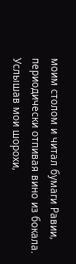моим столом и читал бумаги Равии, периодически отпивая вино из бокала. Услышав мои шорохи,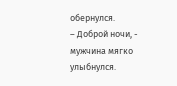обернулся.
– Доброй ночи, - мужчина мягко улыбнулся.